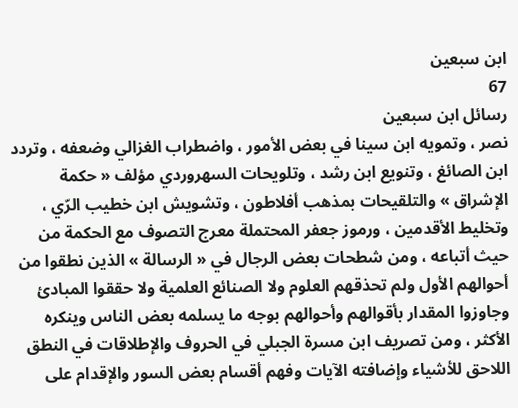ابن سبعين
67
رسائل ابن سبعين
نصر ، وتمويه ابن سينا في بعض الأمور ، واضطراب الغزالي وضعفه ، وتردد ابن الصائغ ، وتنويع ابن رشد ، وتلويحات السهروردي مؤلف « حكمة الإشراق » والتلقيحات بمذهب أفلاطون ، وتشويش ابن خطيب الرّي ، وتخليط الأقدمين ، ورموز جعفر المحتملة معرج التصوف مع الحكمة من حيث أتباعه ، ومن شطحات بعض الرجال في « الرسالة » الذين نطقوا من أحوالهم الأول ولم تحذقهم العلوم ولا الصنائع العلمية ولا حققوا المبادئ وجاوزوا المقدار بأقوالهم وأحوالهم بوجه ما يسلمه بعض الناس وينكره الأكثر ، ومن تصريف ابن مسرة الجبلي في الحروف والإطلاقات في النطق اللاحق للأشياء وإضافته الآيات وفهم أقسام بعض السور والإقدام على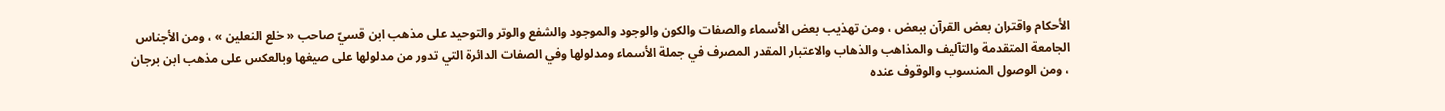الأحكام واقتران بعض القرآن ببعض ، ومن تهذيب بعض الأسماء والصفات والكون والوجود والموجود والشفع والوتر والتوحيد على مذهب ابن قسيّ صاحب « خلع النعلين » ، ومن الأجناس الجامعة المتقدمة والتآليف والمذاهب والذهاب والاعتبار المقدر المصرف في جملة الأسماء ومدلولها وفي الصفات الدائرة التي تدور من مدلولها على صيغها وبالعكس على مذهب ابن برجان ، ومن الوصول المنسوب والوقوف عنده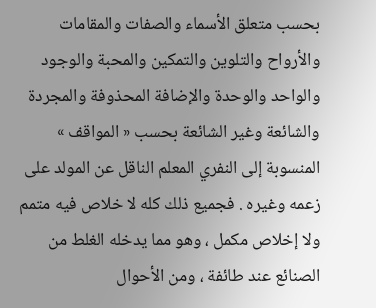بحسب متعلق الأسماء والصفات والمقامات والأرواح والتلوين والتمكين والمحبة والوجود والواحد والوحدة والإضافة المحذوفة والمجردة والشائعة وغير الشائعة بحسب « المواقف » المنسوبة إلى النفري المعلم الناقل عن المولد على زعمه وغيره . فجميع ذلك كله لا خلاص فيه متمم ولا إخلاص مكمل ، وهو مما يدخله الغلط من الصنائع عند طائفة ، ومن الأحوال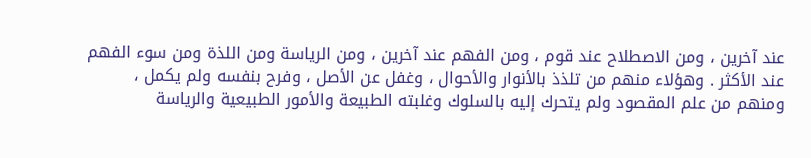عند آخرين ، ومن الاصطلاح عند قوم ، ومن الفهم عند آخرين ، ومن الرياسة ومن اللذة ومن سوء الفهم عند الأكثر . وهؤلاء منهم من تلذذ بالأنوار والأحوال ، وغفل عن الأصل ، وفرح بنفسه ولم يكمل ، ومنهم من علم المقصود ولم يتحرك إليه بالسلوك وغلبته الطبيعة والأمور الطبيعية والرياسة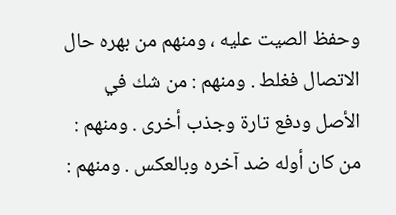وحفظ الصيت عليه ، ومنهم من بهره حال الاتصال فغلط . ومنهم : من شك في الأصل ودفع تارة وجذب أخرى . ومنهم : من كان أوله ضد آخره وبالعكس . ومنهم :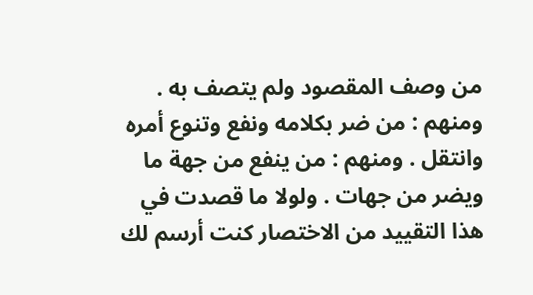من وصف المقصود ولم يتصف به . ومنهم : من ضر بكلامه ونفع وتنوع أمره وانتقل . ومنهم : من ينفع من جهة ما ويضر من جهات . ولولا ما قصدت في هذا التقييد من الاختصار كنت أرسم لك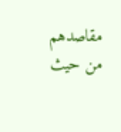مقاصدهم من حيث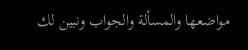مواضعها والمسألة والجواب ونبين لك